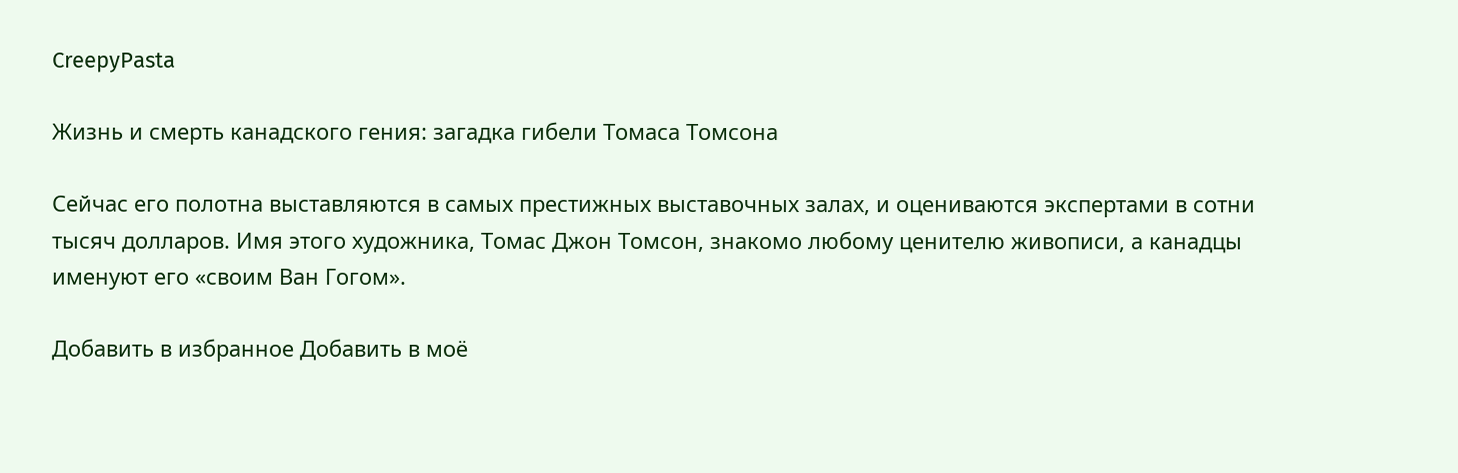CreepyPasta

Жизнь и смерть канадского гения: загадка гибели Томаса Томсона

Сейчас его полотна выставляются в самых престижных выставочных залах, и оцениваются экспертами в сотни тысяч долларов. Имя этого художника, Томас Джон Томсон, знакомо любому ценителю живописи, а канадцы именуют его «своим Ван Гогом».

Добавить в избранное Добавить в моё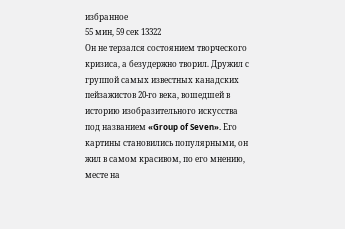избранное
55 мин, 59 сек 13322
Он не терзался состоянием творческого кризиса, а безудержно творил. Дружил с группой самых известных канадских пейзажистов 20-го века, вошедшей в историю изобразительного искусства под названием «Group of Seven». Его картины становились популярными, он жил в самом красивом, по его мнению, месте на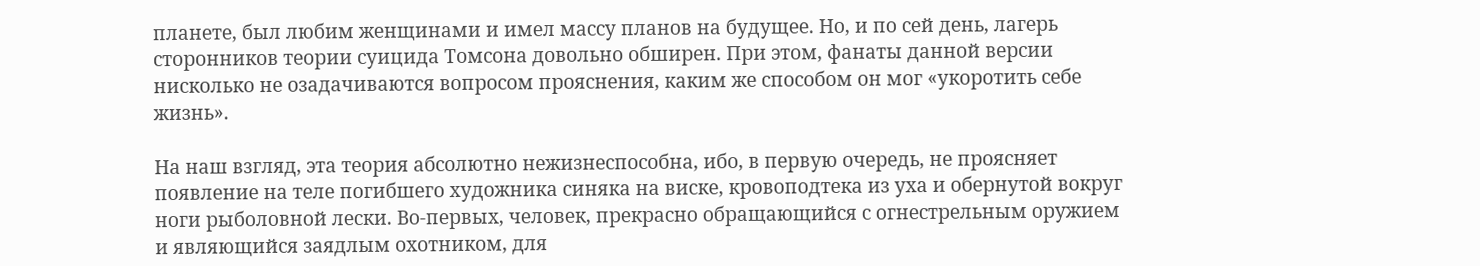планете, был любим женщинами и имел массу планов на будущее. Но, и по сей день, лагерь сторонников теории суицида Томсона довольно обширен. При этом, фанаты данной версии нисколько не озадачиваются вопросом прояснения, каким же способом он мог «укоротить себе жизнь».

На наш взгляд, эта теория абсолютно нежизнеспособна, ибо, в первую очередь, не проясняет появление на теле погибшего художника синяка на виске, кровоподтека из уха и обернутой вокруг ноги рыболовной лески. Во-первых, человек, прекрасно обращающийся с огнестрельным оружием и являющийся заядлым охотником, для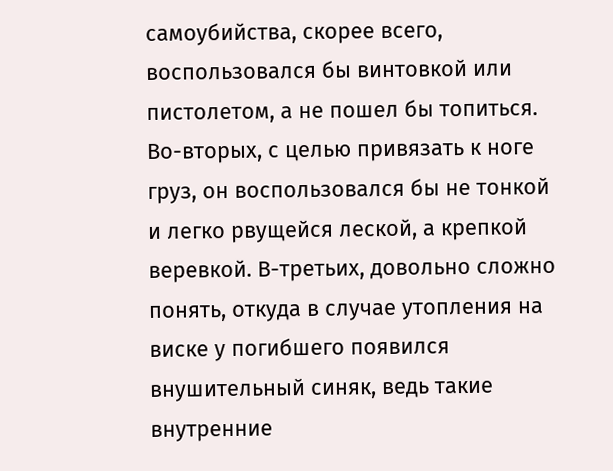самоубийства, скорее всего, воспользовался бы винтовкой или пистолетом, а не пошел бы топиться. Во-вторых, с целью привязать к ноге груз, он воспользовался бы не тонкой и легко рвущейся леской, а крепкой веревкой. В-третьих, довольно сложно понять, откуда в случае утопления на виске у погибшего появился внушительный синяк, ведь такие внутренние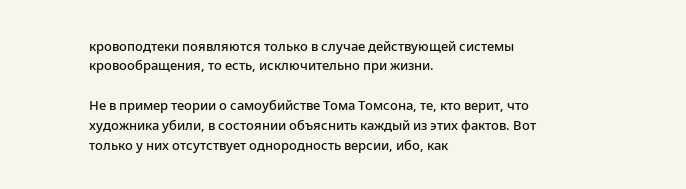кровоподтеки появляются только в случае действующей системы кровообращения, то есть, исключительно при жизни.

Не в пример теории о самоубийстве Тома Томсона, те, кто верит, что художника убили, в состоянии объяснить каждый из этих фактов. Вот только у них отсутствует однородность версии, ибо, как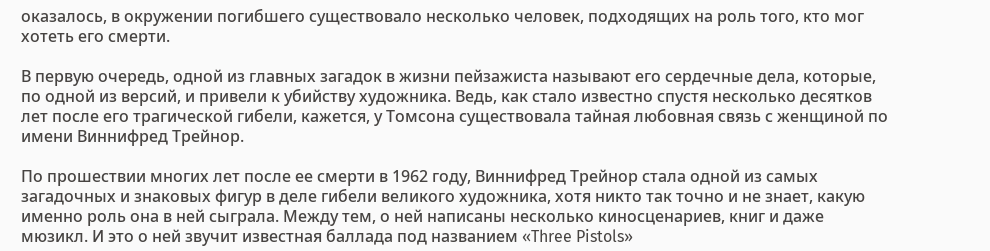оказалось, в окружении погибшего существовало несколько человек, подходящих на роль того, кто мог хотеть его смерти.

В первую очередь, одной из главных загадок в жизни пейзажиста называют его сердечные дела, которые, по одной из версий, и привели к убийству художника. Ведь, как стало известно спустя несколько десятков лет после его трагической гибели, кажется, у Томсона существовала тайная любовная связь с женщиной по имени Виннифред Трейнор.

По прошествии многих лет после ее смерти в 1962 году, Виннифред Трейнор стала одной из самых загадочных и знаковых фигур в деле гибели великого художника, хотя никто так точно и не знает, какую именно роль она в ней сыграла. Между тем, о ней написаны несколько киносценариев, книг и даже мюзикл. И это о ней звучит известная баллада под названием «Three Pistols»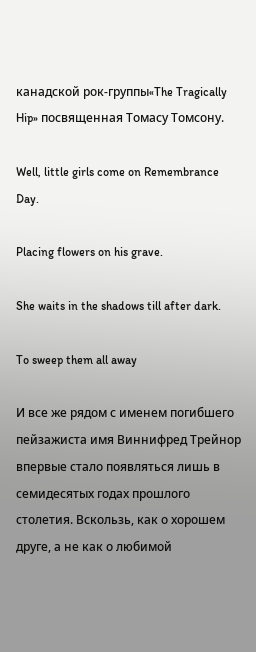канадской рок-группы«The Tragically Hip» посвященная Томасу Томсону.

Well, little girls come on Remembrance Day.

Placing flowers on his grave.

She waits in the shadows till after dark.

To sweep them all away

И все же рядом с именем погибшего пейзажиста имя Виннифред Трейнор впервые стало появляться лишь в семидесятых годах прошлого столетия. Вскользь, как о хорошем друге, а не как о любимой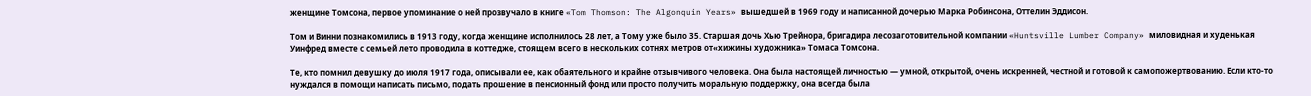женщине Томсона, первое упоминание о ней прозвучало в книге «Tom Thomson: The Algonquin Years» вышедшей в 1969 году и написанной дочерью Марка Робинсона, Оттелин Эддисон.

Том и Винни познакомились в 1913 году, когда женщине исполнилось 28 лет, а Тому уже было 35. Старшая дочь Хью Трейнора, бригадира лесозаготовительной компании «Huntsville Lumber Company» миловидная и худенькая Уинфред вместе с семьей лето проводила в коттедже, стоящем всего в нескольких сотнях метров от«хижины художника» Томаса Томсона.

Те, кто помнил девушку до июля 1917 года, описывали ее, как обаятельного и крайне отзывчивого человека. Она была настоящей личностью — умной, открытой, очень искренней, честной и готовой к самопожертвованию. Если кто-то нуждался в помощи написать письмо, подать прошение в пенсионный фонд или просто получить моральную поддержку, она всегда была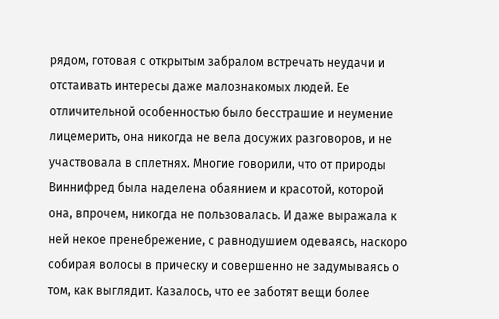рядом, готовая с открытым забралом встречать неудачи и отстаивать интересы даже малознакомых людей. Ее отличительной особенностью было бесстрашие и неумение лицемерить, она никогда не вела досужих разговоров, и не участвовала в сплетнях. Многие говорили, что от природы Виннифред была наделена обаянием и красотой, которой она, впрочем, никогда не пользовалась. И даже выражала к ней некое пренебрежение, с равнодушием одеваясь, наскоро собирая волосы в прическу и совершенно не задумываясь о том, как выглядит. Казалось, что ее заботят вещи более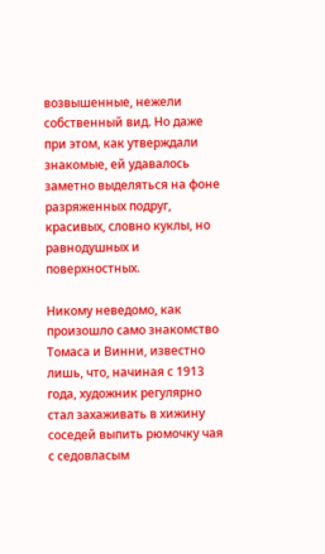возвышенные, нежели собственный вид. Но даже при этом, как утверждали знакомые, ей удавалось заметно выделяться на фоне разряженных подруг, красивых, словно куклы, но равнодушных и поверхностных.

Никому неведомо, как произошло само знакомство Томаса и Винни, известно лишь, что, начиная с 1913 года, художник регулярно стал захаживать в хижину соседей выпить рюмочку чая с седовласым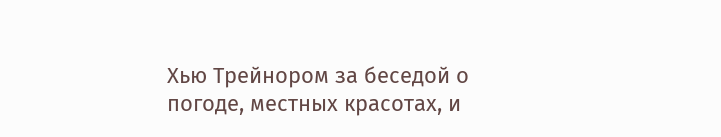Хью Трейнором за беседой о погоде, местных красотах, и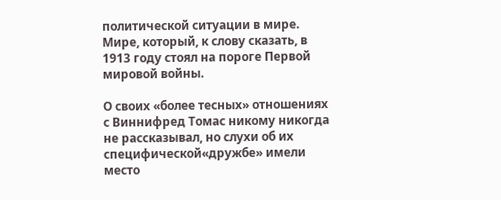политической ситуации в мире. Мире, который, к слову сказать, в 1913 году стоял на пороге Первой мировой войны.

О своих «более тесных» отношениях с Виннифред Томас никому никогда не рассказывал, но слухи об их специфической«дружбе» имели место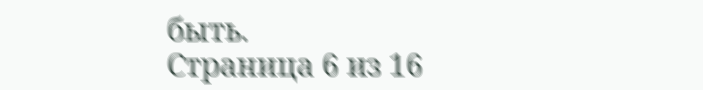быть.
Страница 6 из 16